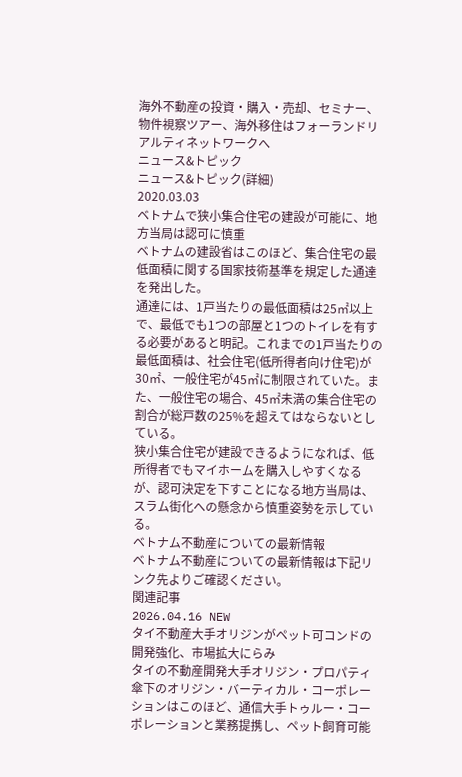海外不動産の投資・購入・売却、セミナー、物件視察ツアー、海外移住はフォーランドリアルティネットワークへ
ニュース&トピック
ニュース&トピック(詳細)
2020.03.03
ベトナムで狭小集合住宅の建設が可能に、地方当局は認可に慎重
ベトナムの建設省はこのほど、集合住宅の最低面積に関する国家技術基準を規定した通達を発出した。
通達には、1戸当たりの最低面積は25㎡以上で、最低でも1つの部屋と1つのトイレを有する必要があると明記。これまでの1戸当たりの最低面積は、社会住宅(低所得者向け住宅)が30㎡、一般住宅が45㎡に制限されていた。また、一般住宅の場合、45㎡未満の集合住宅の割合が総戸数の25%を超えてはならないとしている。
狭小集合住宅が建設できるようになれば、低所得者でもマイホームを購入しやすくなるが、認可決定を下すことになる地方当局は、スラム街化への懸念から慎重姿勢を示している。
ベトナム不動産についての最新情報
ベトナム不動産についての最新情報は下記リンク先よりご確認ください。
関連記事
2026.04.16 NEW
タイ不動産大手オリジンがペット可コンドの開発強化、市場拡大にらみ
タイの不動産開発大手オリジン・プロパティ傘下のオリジン・バーティカル・コーポレーションはこのほど、通信大手トゥルー・コーポレーションと業務提携し、ペット飼育可能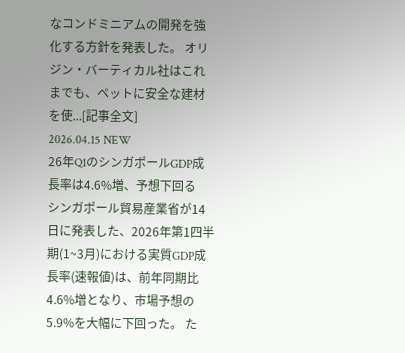なコンドミニアムの開発を強化する方針を発表した。 オリジン・バーティカル社はこれまでも、ペットに安全な建材を使...[記事全文]
2026.04.15 NEW
26年Q1のシンガポールGDP成長率は4.6%増、予想下回る
シンガポール貿易産業省が14日に発表した、2026年第1四半期(1~3月)における実質GDP成長率(速報値)は、前年同期比4.6%増となり、市場予想の5.9%を大幅に下回った。 た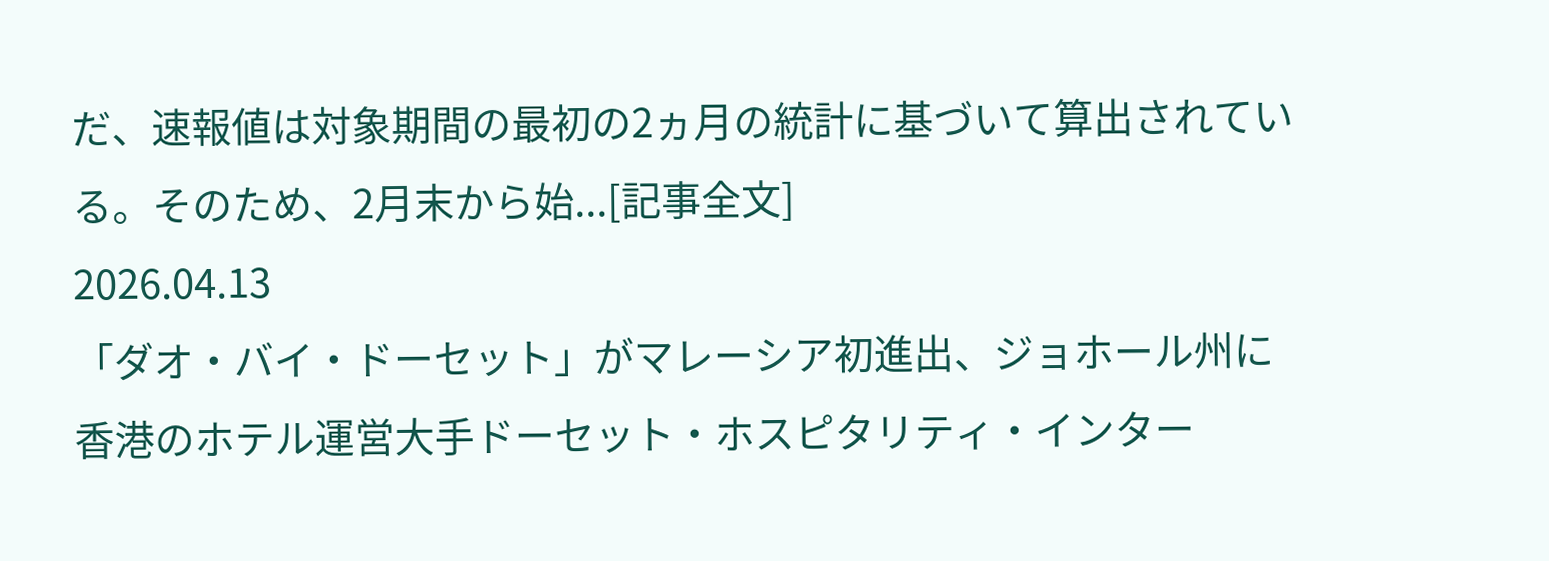だ、速報値は対象期間の最初の2ヵ月の統計に基づいて算出されている。そのため、2月末から始...[記事全文]
2026.04.13
「ダオ・バイ・ドーセット」がマレーシア初進出、ジョホール州に
香港のホテル運営大手ドーセット・ホスピタリティ・インター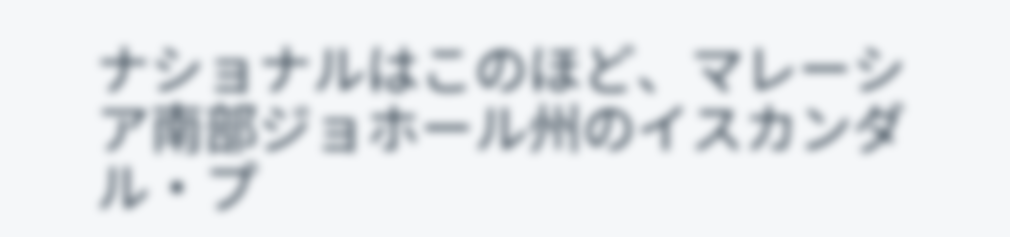ナショナルはこのほど、マレーシア南部ジョホール州のイスカンダル・プ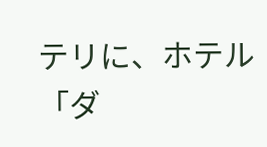テリに、ホテル「ダ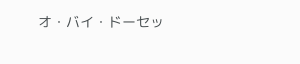オ・バイ・ドーセッ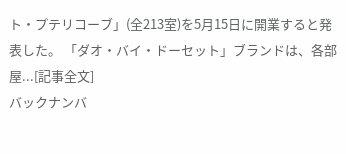ト・プテリコーブ」(全213室)を5月15日に開業すると発表した。 「ダオ・バイ・ドーセット」ブランドは、各部屋...[記事全文]
バックナンバ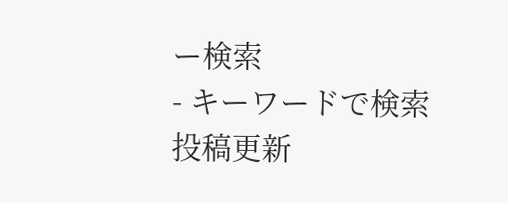ー検索
- キーワードで検索
投稿更新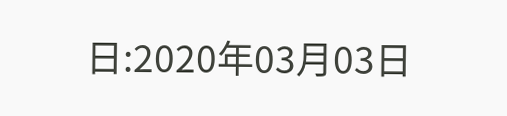日:2020年03月03日